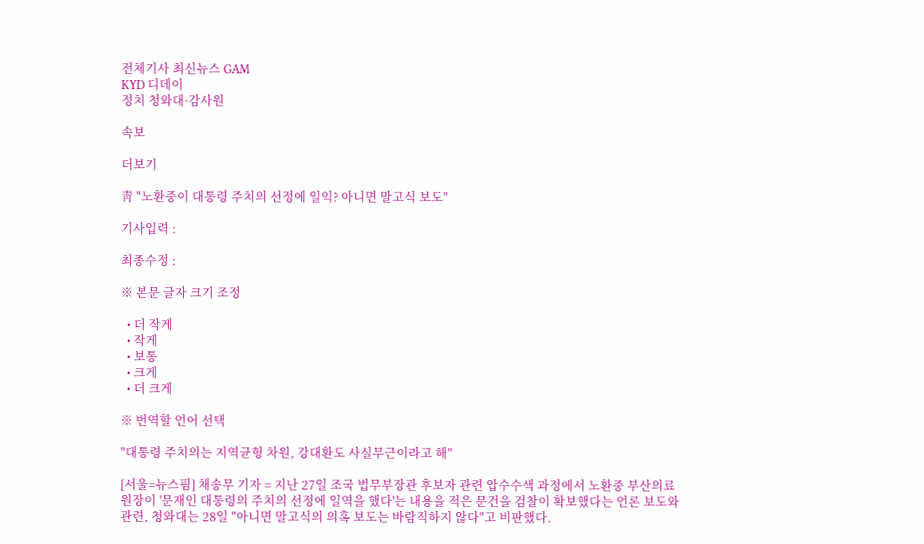전체기사 최신뉴스 GAM
KYD 디데이
정치 청와대·감사원

속보

더보기

靑 "노환중이 대통령 주치의 선정에 일익? 아니면 말고식 보도"

기사입력 :

최종수정 :

※ 본문 글자 크기 조정

  • 더 작게
  • 작게
  • 보통
  • 크게
  • 더 크게

※ 번역할 언어 선택

"대통령 주치의는 지역균형 차원, 강대환도 사실무근이라고 해"

[서울=뉴스핌] 채송무 기자 = 지난 27일 조국 법무부장관 후보자 관련 압수수색 과정에서 노환중 부산의료원장이 '문재인 대통령의 주치의 선정에 일역을 했다'는 내용을 적은 문건을 검찰이 확보했다는 언론 보도와 관련, 청와대는 28일 "아니면 말고식의 의혹 보도는 바람직하지 않다"고 비판했다.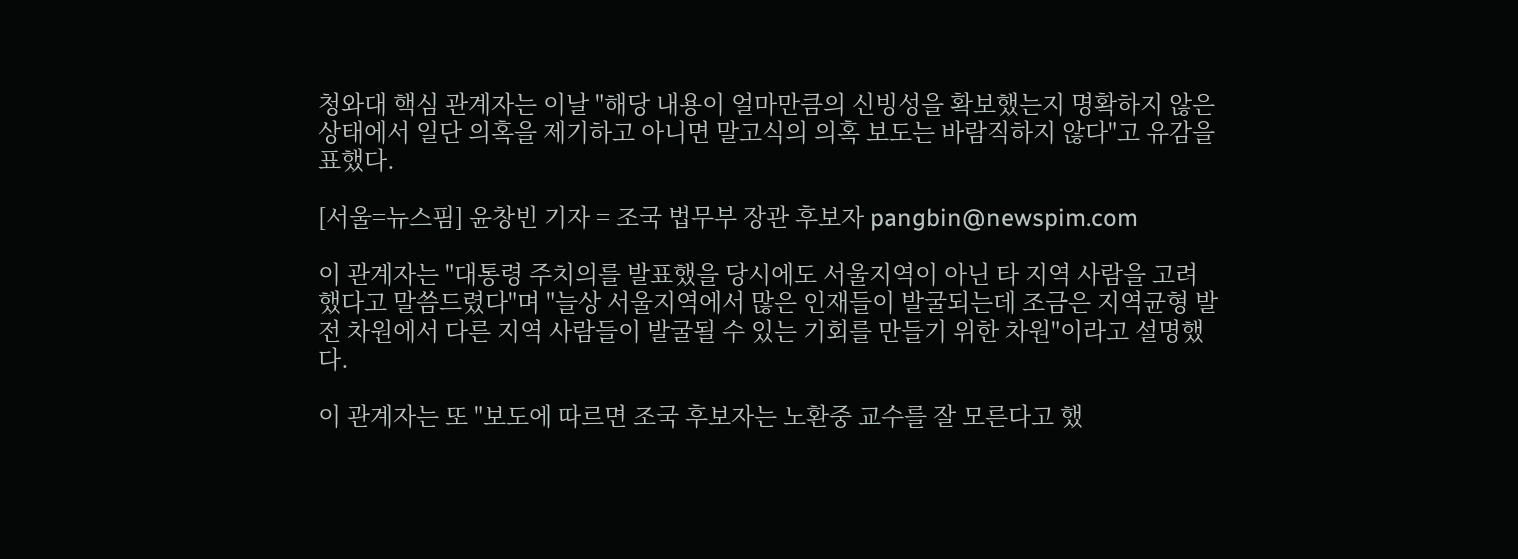청와대 핵심 관계자는 이날 "해당 내용이 얼마만큼의 신빙성을 확보했는지 명확하지 않은 상태에서 일단 의혹을 제기하고 아니면 말고식의 의혹 보도는 바람직하지 않다"고 유감을 표했다.

[서울=뉴스핌] 윤창빈 기자 = 조국 법무부 장관 후보자 pangbin@newspim.com

이 관계자는 "대통령 주치의를 발표했을 당시에도 서울지역이 아닌 타 지역 사람을 고려했다고 말씀드렸다"며 "늘상 서울지역에서 많은 인재들이 발굴되는데 조금은 지역균형 발전 차원에서 다른 지역 사람들이 발굴될 수 있는 기회를 만들기 위한 차원"이라고 설명했다.

이 관계자는 또 "보도에 따르면 조국 후보자는 노환중 교수를 잘 모른다고 했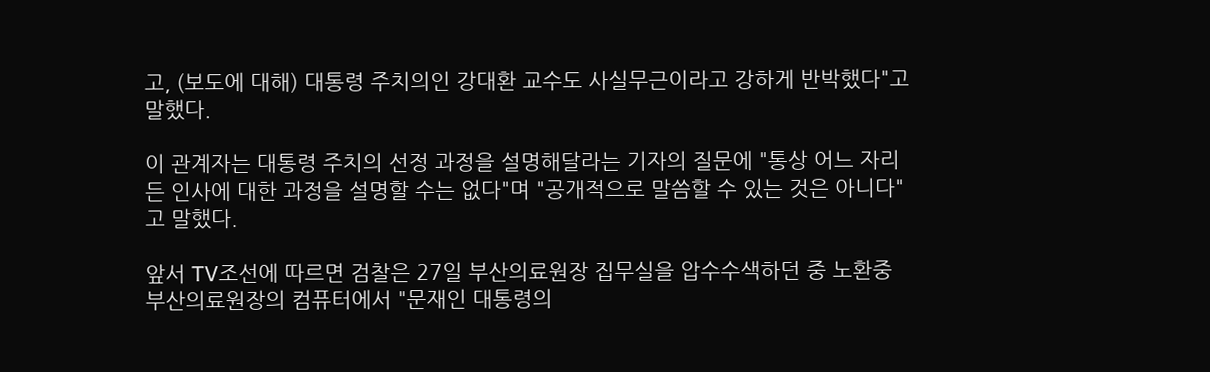고, (보도에 대해) 대통령 주치의인 강대환 교수도 사실무근이라고 강하게 반박했다"고 말했다.

이 관계자는 대통령 주치의 선정 과정을 설명해달라는 기자의 질문에 "통상 어느 자리든 인사에 대한 과정을 설명할 수는 없다"며 "공개적으로 말씀할 수 있는 것은 아니다"고 말했다.

앞서 TV조선에 따르면 검찰은 27일 부산의료원장 집무실을 압수수색하던 중 노환중 부산의료원장의 컴퓨터에서 "문재인 대통령의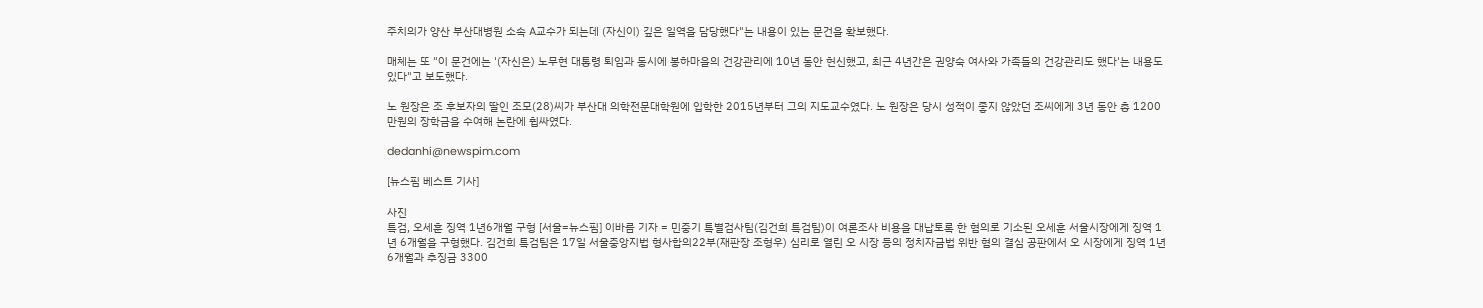주치의가 양산 부산대병원 소속 A교수가 되는데 (자신이) 깊은 일역을 담당했다"는 내용이 있는 문건을 확보했다.

매체는 또 "이 문건에는 '(자신은) 노무현 대통령 퇴임과 동시에 봉하마을의 건강관리에 10년 동안 헌신했고, 최근 4년간은 권양숙 여사와 가족들의 건강관리도 했다'는 내용도 있다"고 보도했다.

노 원장은 조 후보자의 딸인 조모(28)씨가 부산대 의학전문대학원에 입학한 2015년부터 그의 지도교수였다. 노 원장은 당시 성적이 좋지 않았던 조씨에게 3년 동안 총 1200만원의 장학금을 수여해 논란에 휩싸였다.

dedanhi@newspim.com

[뉴스핌 베스트 기사]

사진
특검, 오세훈 징역 1년6개월 구형 [서울=뉴스핌] 이바름 기자 = 민중기 특별검사팀(김건희 특검팀)이 여론조사 비용을 대납토록 한 혐의로 기소된 오세훈 서울시장에게 징역 1년 6개월을 구형했다. 김건희 특검팀은 17일 서울중앙지법 형사합의22부(재판장 조형우) 심리로 열린 오 시장 등의 정치자금법 위반 혐의 결심 공판에서 오 시장에게 징역 1년 6개월과 추징금 3300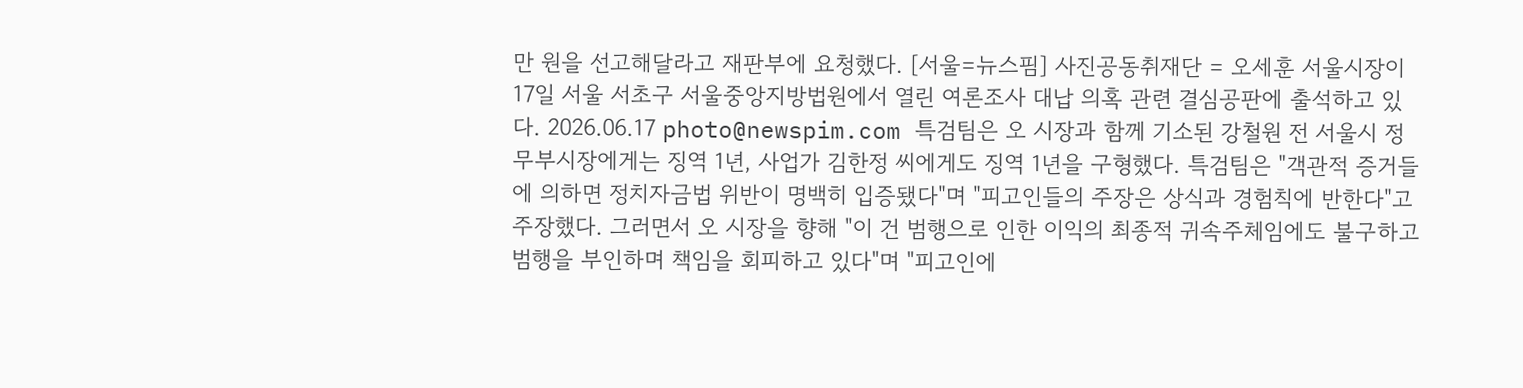만 원을 선고해달라고 재판부에 요청했다. [서울=뉴스핌] 사진공동취재단 = 오세훈 서울시장이 17일 서울 서초구 서울중앙지방법원에서 열린 여론조사 대납 의혹 관련 결심공판에 출석하고 있다. 2026.06.17 photo@newspim.com 특검팀은 오 시장과 함께 기소된 강철원 전 서울시 정무부시장에게는 징역 1년, 사업가 김한정 씨에게도 징역 1년을 구형했다. 특검팀은 "객관적 증거들에 의하면 정치자금법 위반이 명백히 입증됐다"며 "피고인들의 주장은 상식과 경험칙에 반한다"고 주장했다. 그러면서 오 시장을 향해 "이 건 범행으로 인한 이익의 최종적 귀속주체임에도 불구하고 범행을 부인하며 책임을 회피하고 있다"며 "피고인에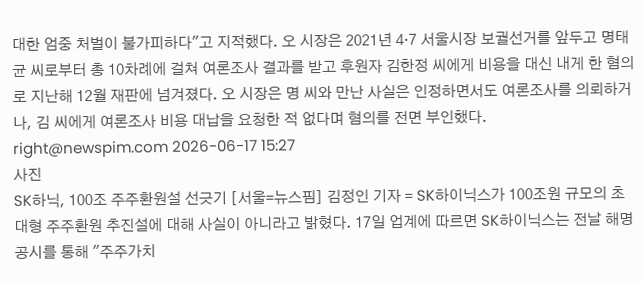대한 엄중 처벌이 불가피하다"고 지적했다. 오 시장은 2021년 4·7 서울시장 보궐선거를 앞두고 명태균 씨로부터 총 10차례에 걸쳐 여론조사 결과를 받고 후원자 김한정 씨에게 비용을 대신 내게 한 혐의로 지난해 12월 재판에 넘겨졌다. 오 시장은 명 씨와 만난 사실은 인정하면서도 여론조사를 의뢰하거나, 김 씨에게 여론조사 비용 대납을 요청한 적 없다며 혐의를 전면 부인했다. right@newspim.com 2026-06-17 15:27
사진
SK하닉, 100조 주주환원설 선긋기 [서울=뉴스핌] 김정인 기자 = SK하이닉스가 100조원 규모의 초대형 주주환원 추진설에 대해 사실이 아니라고 밝혔다. 17일 업계에 따르면 SK하이닉스는 전날 해명 공시를 통해 "주주가치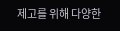제고를 위해 다양한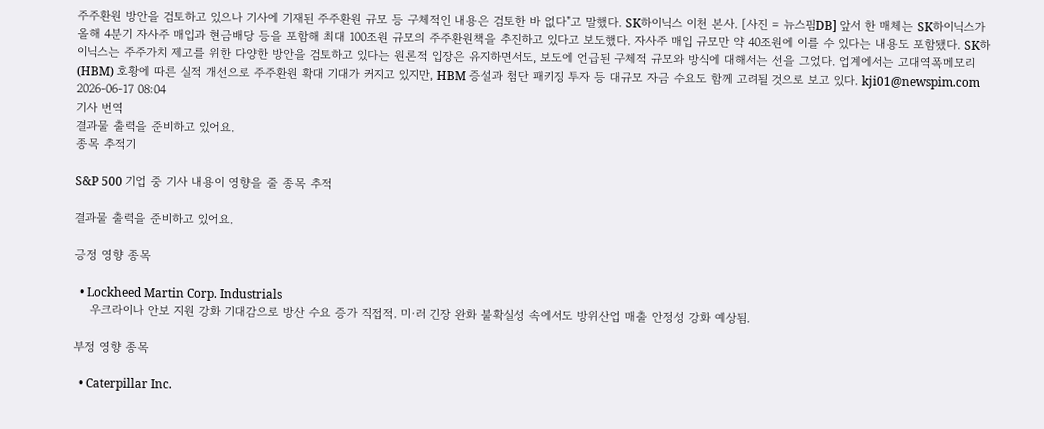주주환원 방안을 검토하고 있으나 기사에 기재된 주주환원 규모 등 구체적인 내용은 검토한 바 없다"고 말했다. SK하이닉스 이천 본사. [사진 = 뉴스핌DB] 앞서 한 매체는 SK하이닉스가 올해 4분기 자사주 매입과 현금배당 등을 포함해 최대 100조원 규모의 주주환원책을 추진하고 있다고 보도했다. 자사주 매입 규모만 약 40조원에 이를 수 있다는 내용도 포함됐다. SK하이닉스는 주주가치 제고를 위한 다양한 방안을 검토하고 있다는 원론적 입장은 유지하면서도, 보도에 언급된 구체적 규모와 방식에 대해서는 선을 그었다. 업계에서는 고대역폭메모리(HBM) 호황에 따른 실적 개선으로 주주환원 확대 기대가 커지고 있지만, HBM 증설과 첨단 패키징 투자 등 대규모 자금 수요도 함께 고려될 것으로 보고 있다. kji01@newspim.com 2026-06-17 08:04
기사 번역
결과물 출력을 준비하고 있어요.
종목 추적기

S&P 500 기업 중 기사 내용이 영향을 줄 종목 추적

결과물 출력을 준비하고 있어요.

긍정 영향 종목

  • Lockheed Martin Corp. Industrials
    우크라이나 안보 지원 강화 기대감으로 방산 수요 증가 직접적. 미·러 긴장 완화 불확실성 속에서도 방위산업 매출 안정성 강화 예상됨.

부정 영향 종목

  • Caterpillar Inc.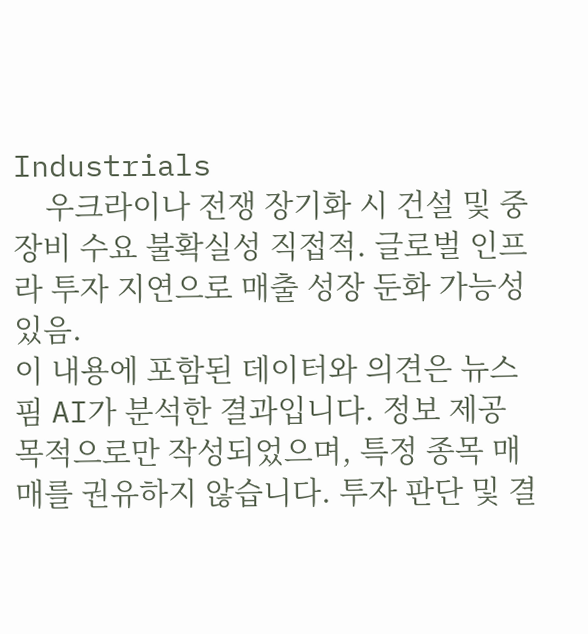Industrials
    우크라이나 전쟁 장기화 시 건설 및 중장비 수요 불확실성 직접적. 글로벌 인프라 투자 지연으로 매출 성장 둔화 가능성 있음.
이 내용에 포함된 데이터와 의견은 뉴스핌 AI가 분석한 결과입니다. 정보 제공 목적으로만 작성되었으며, 특정 종목 매매를 권유하지 않습니다. 투자 판단 및 결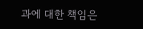과에 대한 책임은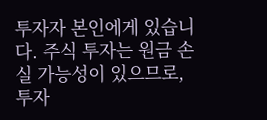투자자 본인에게 있습니다. 주식 투자는 원금 손실 가능성이 있으므로, 투자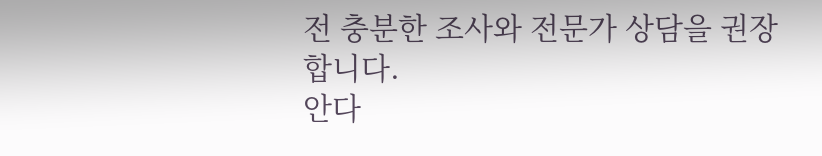전 충분한 조사와 전문가 상담을 권장합니다.
안다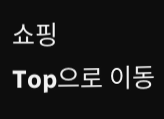쇼핑
Top으로 이동